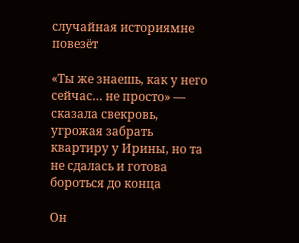случайная историямне повезёт

«Ты же знаешь, как у него сейчас… не просто» — сказала свекровь, угрожая забрать квартиру у Ирины, но та не сдалась и готова бороться до конца

Он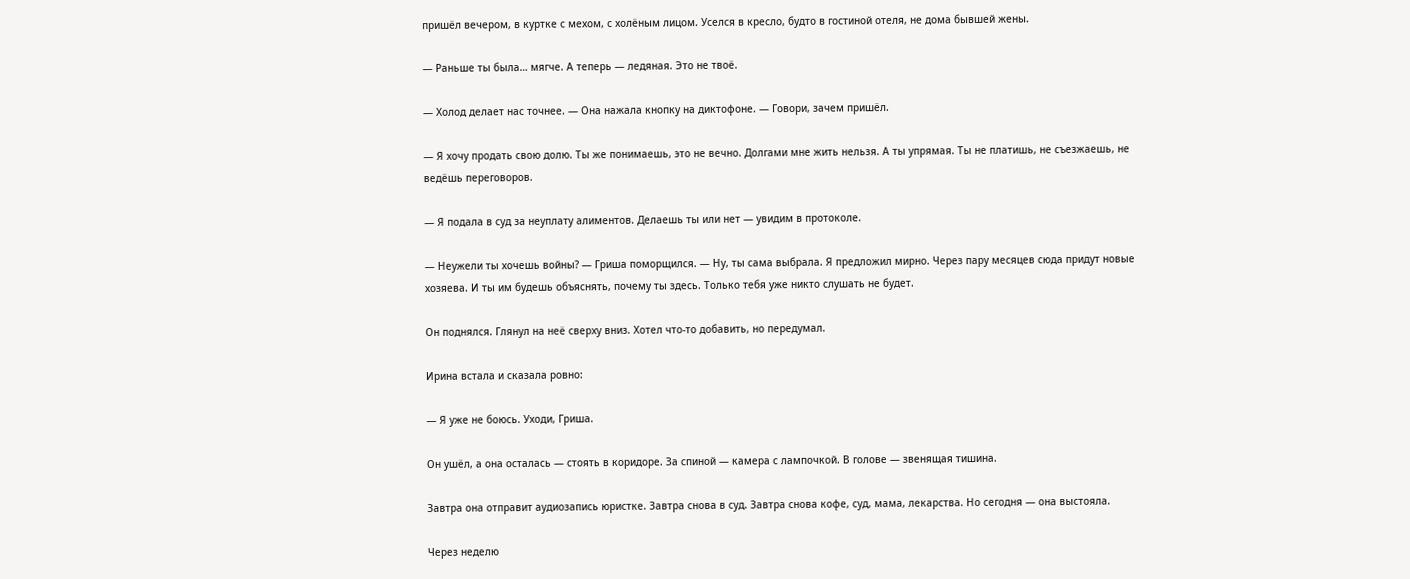пришёл вечером, в куртке с мехом, с холёным лицом. Уселся в кресло, будто в гостиной отеля, не дома бывшей жены.

— Раньше ты была… мягче. А теперь — ледяная. Это не твоё.

— Холод делает нас точнее. — Она нажала кнопку на диктофоне. — Говори, зачем пришёл.

— Я хочу продать свою долю. Ты же понимаешь, это не вечно. Долгами мне жить нельзя. А ты упрямая. Ты не платишь, не съезжаешь, не ведёшь переговоров.

— Я подала в суд за неуплату алиментов. Делаешь ты или нет — увидим в протоколе.

— Неужели ты хочешь войны? — Гриша поморщился. — Ну, ты сама выбрала. Я предложил мирно. Через пару месяцев сюда придут новые хозяева. И ты им будешь объяснять, почему ты здесь. Только тебя уже никто слушать не будет.

Он поднялся. Глянул на неё сверху вниз. Хотел что-то добавить, но передумал.

Ирина встала и сказала ровно:

— Я уже не боюсь. Уходи, Гриша.

Он ушёл, а она осталась — стоять в коридоре. За спиной — камера с лампочкой. В голове — звенящая тишина.

Завтра она отправит аудиозапись юристке. Завтра снова в суд. Завтра снова кофе, суд, мама, лекарства. Но сегодня — она выстояла.

Через неделю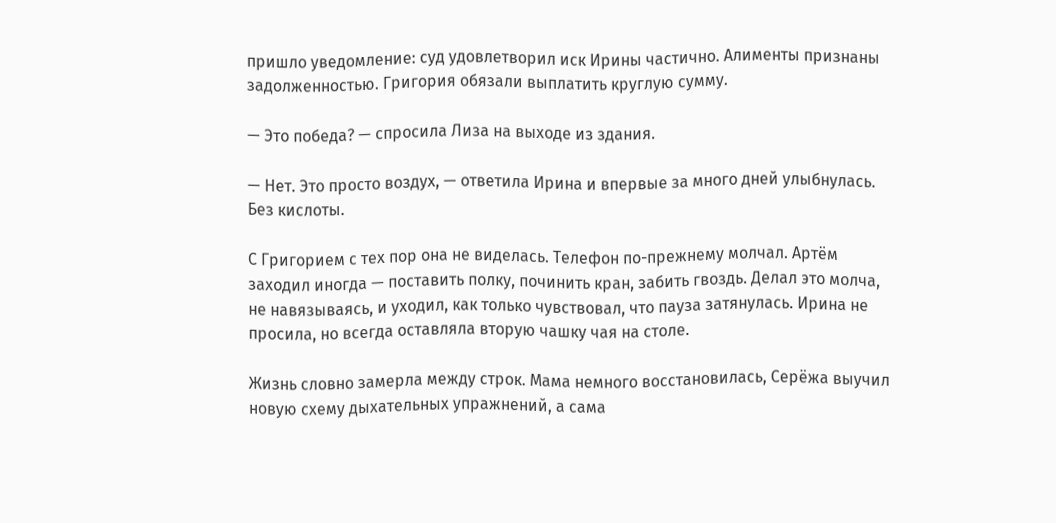пришло уведомление: суд удовлетворил иск Ирины частично. Алименты признаны задолженностью. Григория обязали выплатить круглую сумму.

— Это победа? — спросила Лиза на выходе из здания.

— Нет. Это просто воздух, — ответила Ирина и впервые за много дней улыбнулась. Без кислоты.

С Григорием с тех пор она не виделась. Телефон по-прежнему молчал. Артём заходил иногда — поставить полку, починить кран, забить гвоздь. Делал это молча, не навязываясь, и уходил, как только чувствовал, что пауза затянулась. Ирина не просила, но всегда оставляла вторую чашку чая на столе.

Жизнь словно замерла между строк. Мама немного восстановилась, Серёжа выучил новую схему дыхательных упражнений, а сама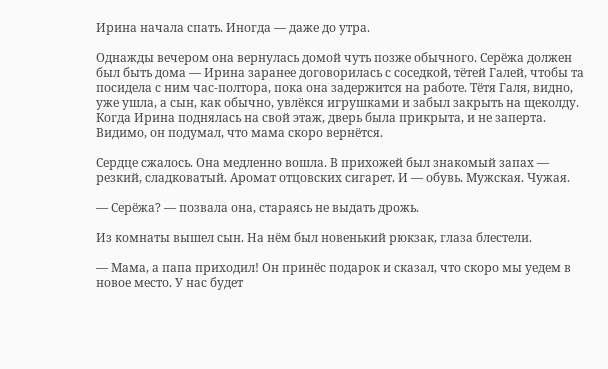Ирина начала спать. Иногда — даже до утра.

Однажды вечером она вернулась домой чуть позже обычного. Серёжа должен был быть дома — Ирина заранее договорилась с соседкой, тётей Галей, чтобы та посидела с ним час-полтора, пока она задержится на работе. Тётя Галя, видно, уже ушла, а сын, как обычно, увлёкся игрушками и забыл закрыть на щеколду. Когда Ирина поднялась на свой этаж, дверь была прикрыта, и не заперта. Видимо, он подумал, что мама скоро вернётся.

Сердце сжалось. Она медленно вошла. В прихожей был знакомый запах — резкий, сладковатый. Аромат отцовских сигарет. И — обувь. Мужская. Чужая.

— Серёжа? — позвала она, стараясь не выдать дрожь.

Из комнаты вышел сын. На нём был новенький рюкзак, глаза блестели.

— Мама, а папа приходил! Он принёс подарок и сказал, что скоро мы уедем в новое место. У нас будет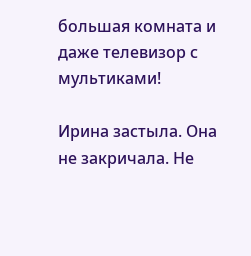большая комната и даже телевизор с мультиками!

Ирина застыла. Она не закричала. Не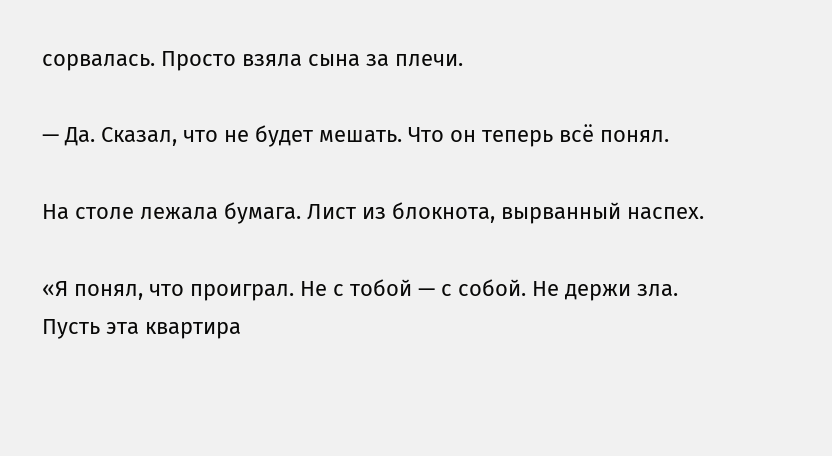сорвалась. Просто взяла сына за плечи.

— Да. Сказал, что не будет мешать. Что он теперь всё понял.

На столе лежала бумага. Лист из блокнота, вырванный наспех.

«Я понял, что проиграл. Не с тобой — с собой. Не держи зла. Пусть эта квартира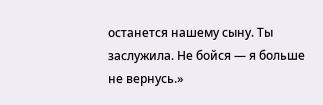останется нашему сыну. Ты заслужила. Не бойся — я больше не вернусь.»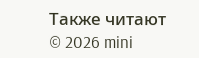Также читают
© 2026 mini